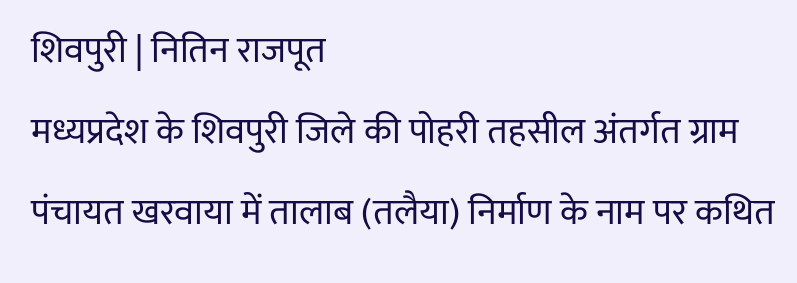शिवपुरी | नितिन राजपूत
मध्यप्रदेश के शिवपुरी जिले की पोहरी तहसील अंतर्गत ग्राम पंचायत खरवाया में तालाब (तलैया) निर्माण के नाम पर कथित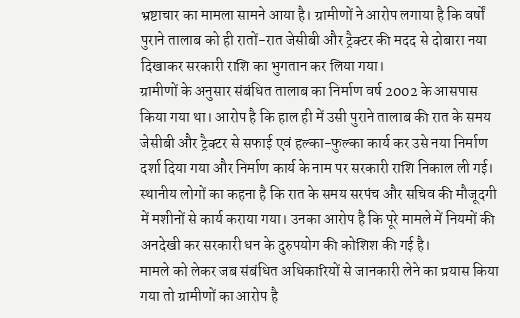भ्रष्टाचार का मामला सामने आया है। ग्रामीणों ने आरोप लगाया है कि वर्षों पुराने तालाब को ही रातों-रात जेसीबी और ट्रैक्टर की मदद से दोबारा नया दिखाकर सरकारी राशि का भुगतान कर लिया गया।
ग्रामीणों के अनुसार संबंधित तालाब का निर्माण वर्ष 2002 के आसपास किया गया था। आरोप है कि हाल ही में उसी पुराने तालाब की रात के समय जेसीबी और ट्रैक्टर से सफाई एवं हल्का-फुल्का कार्य कर उसे नया निर्माण दर्शा दिया गया और निर्माण कार्य के नाम पर सरकारी राशि निकाल ली गई।
स्थानीय लोगों का कहना है कि रात के समय सरपंच और सचिव की मौजूदगी में मशीनों से कार्य कराया गया। उनका आरोप है कि पूरे मामले में नियमों की अनदेखी कर सरकारी धन के दुरुपयोग की कोशिश की गई है।
मामले को लेकर जब संबंधित अधिकारियों से जानकारी लेने का प्रयास किया गया तो ग्रामीणों का आरोप है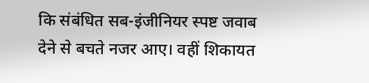कि संबंधित सब-इंजीनियर स्पष्ट जवाब देने से बचते नजर आए। वहीं शिकायत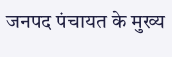जनपद पंचायत के मुख्य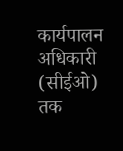कार्यपालन अधिकारी (सीईओ) तक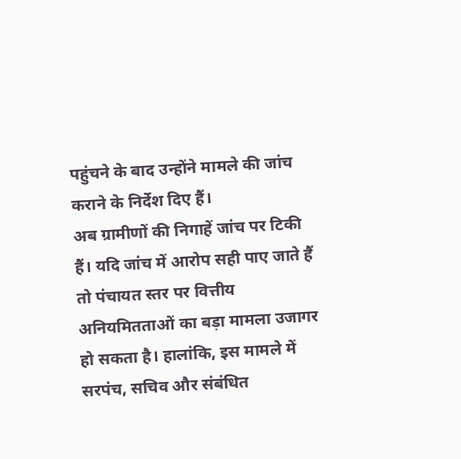पहुंचने के बाद उन्होंने मामले की जांच कराने के निर्देश दिए हैं।
अब ग्रामीणों की निगाहें जांच पर टिकी हैं। यदि जांच में आरोप सही पाए जाते हैं तो पंचायत स्तर पर वित्तीय अनियमितताओं का बड़ा मामला उजागर हो सकता है। हालांकि, इस मामले में सरपंच, सचिव और संबंधित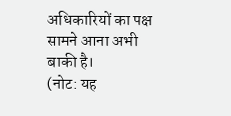अधिकारियों का पक्ष सामने आना अभी बाकी है।
(नोट: यह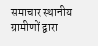समाचार स्थानीय ग्रामीणों द्वारा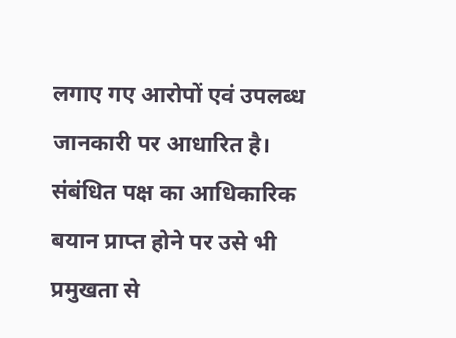लगाए गए आरोपों एवं उपलब्ध जानकारी पर आधारित है। संबंधित पक्ष का आधिकारिक बयान प्राप्त होने पर उसे भी प्रमुखता से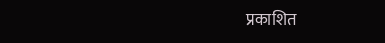प्रकाशित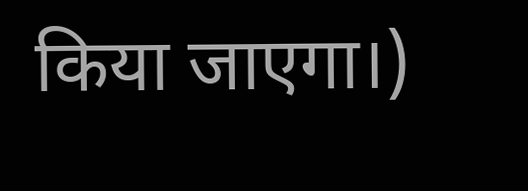किया जाएगा।)